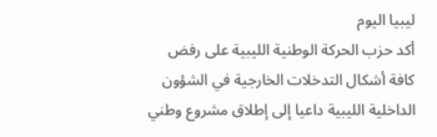ليبيا اليوم
أكد حزب الحركة الوطنية الليبية على رفض كافة أشكال التدخلات الخارجية في الشؤون الداخلية الليبية داعيا إلى إطلاق مشروع وطني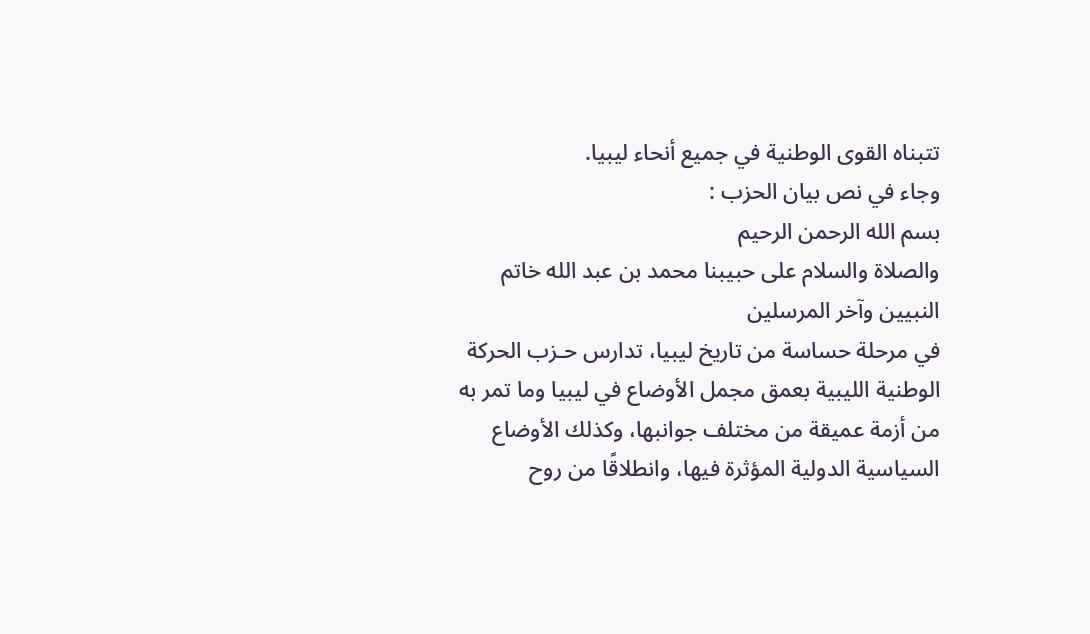تتبناه القوى الوطنية في جميع أنحاء ليبيا.
وجاء في نص بيان الحزب :
بسم الله الرحمن الرحيم
والصلاة والسلام على حبيبنا محمد بن عبد الله خاتم النبيين وآخر المرسلين
في مرحلة حساسة من تاريخ ليبيا، تدارس حـزب الحركة الوطنية الليبية بعمق مجمل الأوضاع في ليبيا وما تمر به من أزمة عميقة من مختلف جوانبها، وكذلك الأوضاع السياسية الدولية المؤثرة فيها، وانطلاقًا من روح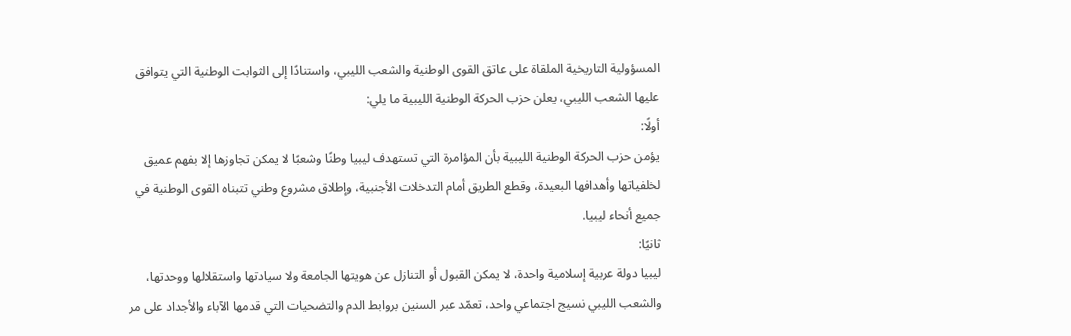المسؤولية التاريخية الملقاة على عاتق القوى الوطنية والشعب الليبي، واستنادًا إلى الثوابت الوطنية التي يتوافق عليها الشعب الليبي، يعلن حزب الحركة الوطنية الليبية ما يلي:
أولًا:
يؤمن حزب الحركة الوطنية الليبية بأن المؤامرة التي تستهدف ليبيا وطنًا وشعبًا لا يمكن تجاوزها إلا بفهم عميق لخلفياتها وأهدافها البعيدة، وقطع الطريق أمام التدخلات الأجنبية، وإطلاق مشروع وطني تتبناه القوى الوطنية في جميع أنحاء ليبيا.
ثانيًا:
ليبيا دولة عربية إسلامية واحدة، لا يمكن القبول أو التنازل عن هويتها الجامعة ولا سيادتها واستقلالها ووحدتها، والشعب الليبي نسيج اجتماعي واحد، تعمّد عبر السنين بروابط الدم والتضحيات التي قدمها الآباء والأجداد على مر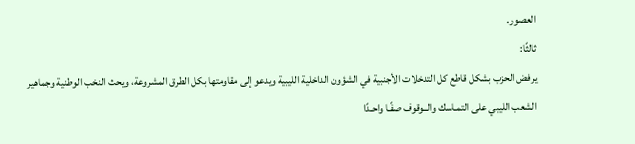العصور.
ثالثًا:
يرفض الحزب بشكل قاطع كل التدخلات الأجنبية في الشؤون الداخلية الليبية ويدعو إلى مقاومتها بكل الطرق المشروعة، ويحث النخب الوطنية وجماهير الشعب الليبي على التمـاسك والــوقوف صفًـا واحـدًا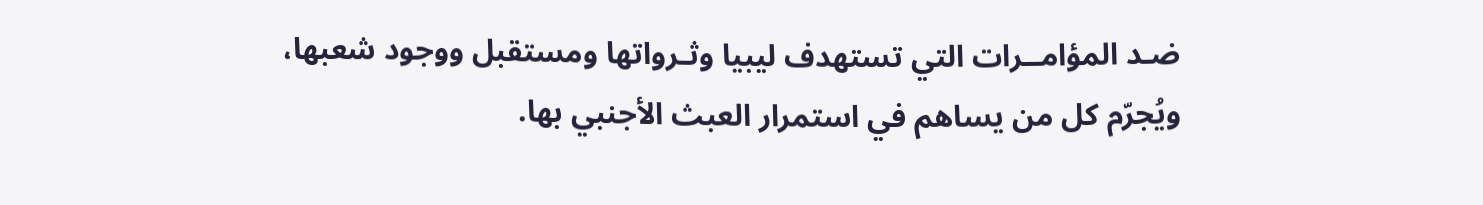ضـد المؤامــرات التي تستهدف ليبيا وثـرواتها ومستقبل ووجود شعبها، ويُجرّم كل من يساهم في استمرار العبث الأجنبي بها.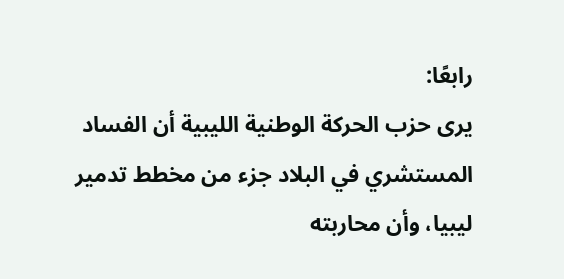رابعًا:
يرى حزب الحركة الوطنية الليبية أن الفساد المستشري في البلاد جزء من مخطط تدمير ليبيا، وأن محاربته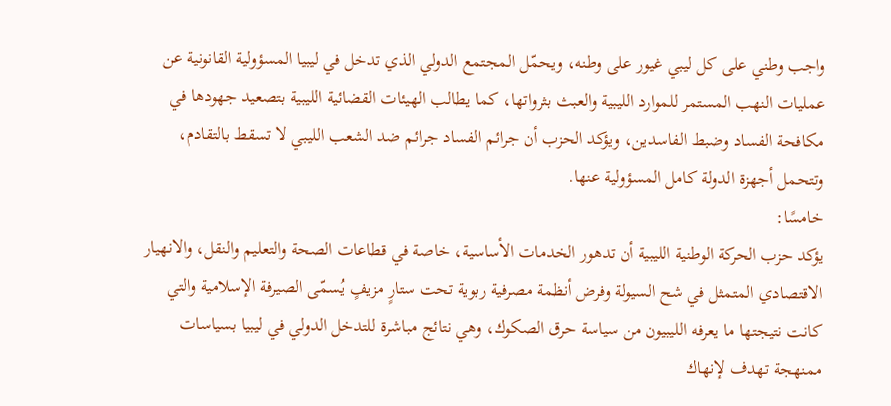واجب وطني على كل ليبي غيور على وطنه، ويحمّل المجتمع الدولي الذي تدخل في ليبيا المسؤولية القانونية عن عمليات النهب المستمر للموارد الليبية والعبث بثرواتها، كما يطالب الهيئات القضائية الليبية بتصعيد جهودها في مكافحة الفساد وضبط الفاسدين، ويؤكد الحزب أن جرائم الفساد جرائم ضد الشعب الليبي لا تسقط بالتقادم، وتتحمل أجهزة الدولة كامل المسؤولية عنها.
خامسًا:
يؤكد حزب الحركة الوطنية الليبية أن تدهور الخدمات الأساسية، خاصة في قطاعات الصحة والتعليم والنقل، والانهيار الاقتصادي المتمثل في شح السيولة وفرض أنظمة مصرفية ربوية تحت ستارٍ مزيفٍ يُسمّى الصيرفة الإسلامية والتي كانت نتيجتها ما يعرفه الليبيون من سياسة حرق الصكوك، وهي نتائج مباشرة للتدخل الدولي في ليبيا بسياسات ممنهجة تهدف لإنهاك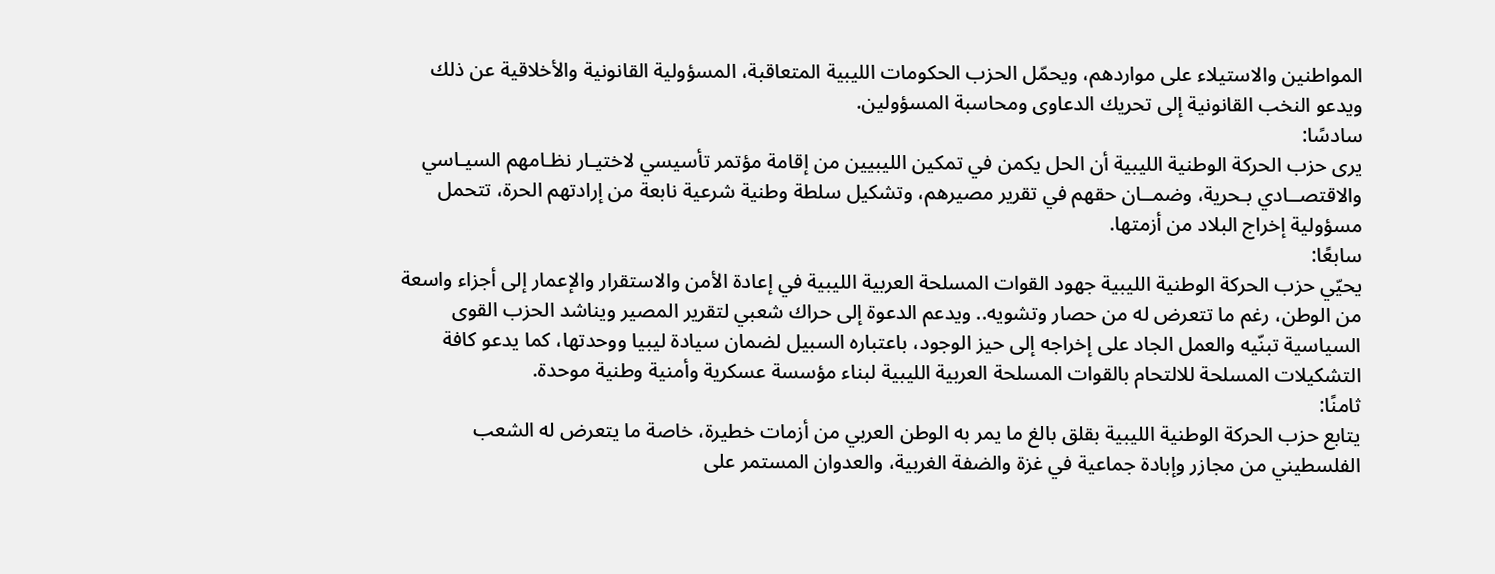المواطنين والاستيلاء على مواردهم، ويحمّل الحزب الحكومات الليبية المتعاقبة، المسؤولية القانونية والأخلاقية عن ذلك ويدعو النخب القانونية إلى تحريك الدعاوى ومحاسبة المسؤولين.
سادسًا:
يرى حزب الحركة الوطنية الليبية أن الحل يكمن في تمكين الليبيين من إقامة مؤتمر تأسيسي لاختيـار نظـامهم السيـاسي والاقتصــادي بـحرية، وضمــان حقهم في تقرير مصيرهم، وتشكيل سلطة وطنية شرعية نابعة من إرادتهم الحرة، تتحمل مسؤولية إخراج البلاد من أزمتها.
سابعًا:
يحيّي حزب الحركة الوطنية الليبية جهود القوات المسلحة العربية الليبية في إعادة الأمن والاستقرار والإعمار إلى أجزاء واسعة من الوطن، رغم ما تتعرض له من حصار وتشويه.. ويدعم الدعوة إلى حراك شعبي لتقرير المصير ويناشد الحزب القوى السياسية تبنّيه والعمل الجاد على إخراجه إلى حيز الوجود، باعتباره السبيل لضمان سيادة ليبيا ووحدتها، كما يدعو كافة التشكيلات المسلحة للالتحام بالقوات المسلحة العربية الليبية لبناء مؤسسة عسكرية وأمنية وطنية موحدة.
ثامنًا:
يتابع حزب الحركة الوطنية الليبية بقلق بالغ ما يمر به الوطن العربي من أزمات خطيرة، خاصة ما يتعرض له الشعب الفلسطيني من مجازر وإبادة جماعية في غزة والضفة الغربية، والعدوان المستمر على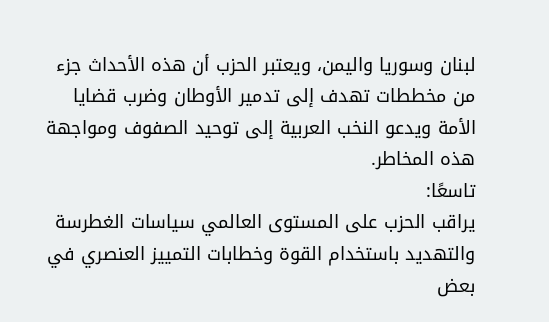لبنان وسوريا واليمن، ويعتبر الحزب أن هذه الأحداث جزء من مخططات تهدف إلى تدمير الأوطان وضرب قضايا الأمة ويدعو النخب العربية إلى توحيد الصفوف ومواجهة هذه المخاطر.
تاسعًا:
يراقب الحزب على المستوى العالمي سياسات الغطرسة والتهديد باستخدام القوة وخطابات التمييز العنصري في بعض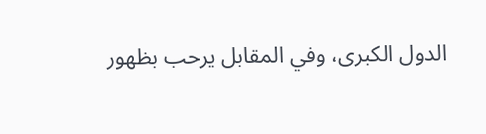الدول الكبرى، وفي المقابل يرحب بظهور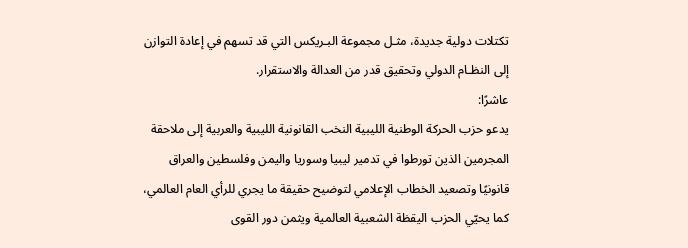تكتلات دولية جديدة، مثـل مجموعة البـريكس التي قد تسهم في إعادة التوازن إلى النظـام الدولي وتحقيق قدر من العدالة والاستقرار.
عاشرًا:
يدعو حزب الحركة الوطنية الليبية النخب القانونية الليبية والعربية إلى ملاحقة المجرمين الذين تورطوا في تدمير ليبيا وسوريا واليمن وفلسطين والعراق قانونيًا وتصعيد الخطاب الإعلامي لتوضيح حقيقة ما يجري للرأي العام العالمي، كما يحيّي الحزب اليقظة الشعبية العالمية ويثمن دور القوى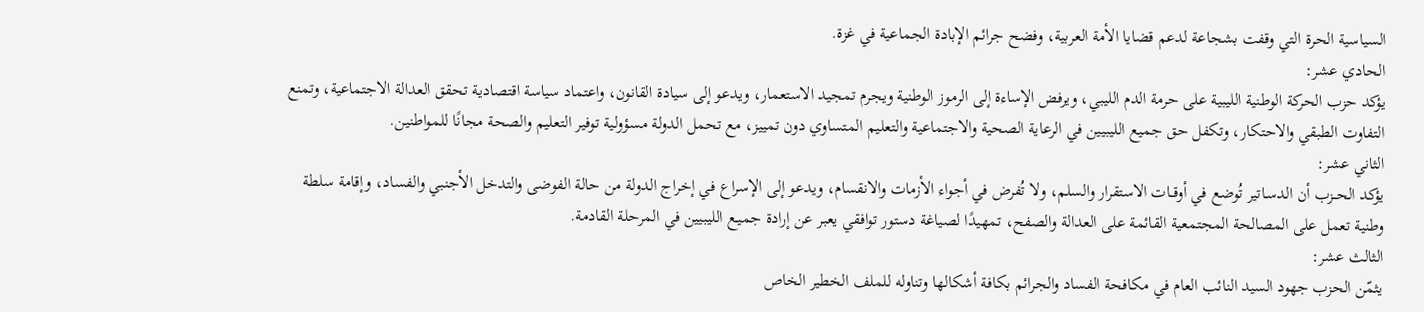السياسية الحرة التي وقفت بشجاعة لدعم قضايا الأمة العربية، وفضح جرائم الإبادة الجماعية في غزة.
الحادي عشر:
يؤكد حزب الحركة الوطنية الليبية على حرمة الدم الليبي، ويرفض الإساءة إلى الرموز الوطنية ويجرم تمجيد الاستعمار، ويدعو إلى سيادة القانون، واعتماد سياسة اقتصادية تحقق العدالة الاجتماعية، وتمنع التفاوت الطبقي والاحتكار، وتكفل حق جميع الليبيين في الرعاية الصحية والاجتماعية والتعليم المتساوي دون تمييز، مع تحمل الدولة مسؤولية توفير التعليم والصحة مجانًا للمواطنين.
الثاني عشر:
يؤكد الحــزب أن الدسـاتير تُوضع في أوقــات الاستقرار والسلم، ولا تُفرض في أجواء الأزمات والانقسام، ويدعو إلى الإسراع في إخراج الدولة من حالة الفوضى والتدخل الأجنبي والفساد، وإقامة سلطة وطنية تعمل على المصالحة المجتمعية القائمة على العدالة والصفح، تمهيدًا لصياغة دستور توافقي يعبر عن إرادة جميـع الليبيين في المرحلة القادمة.
الثالث عشر:
يثمّن الحزب جهود السيد النائب العام في مكافحة الفساد والجرائم بكافة أشكالها وتناوله للملف الخطير الخاص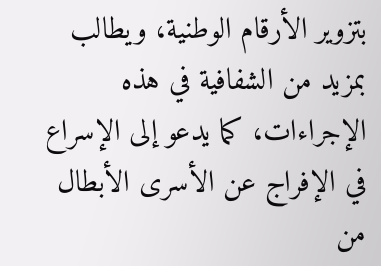بتزوير الأرقام الوطنية، ويطالب بمزيد من الشفافية في هذه الإجراءات، كما يدعو إلى الإسراع في الإفراج عن الأسرى الأبطال من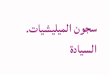سجون الميليشيات.
السيادة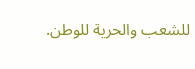للشعب والحرية للوطن.